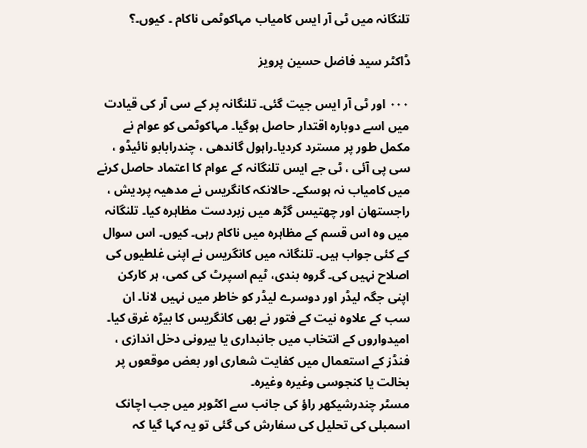تلنگانہ میں ٹی آر ایس کامیاب مہاکوٹمی ناکام ۔ کیوں۔؟

ڈاکٹر سید فاضل حسین پرویز

۰۰۰ اور ٹی آر ایس جیت گئی۔ تلنگانہ پر کے سی آر کی قیادت میں اسے دوبارہ اقتدار حاصل ہوگیا۔ مہاکوٹمی کو عوام نے مکمل طور پر مسترد کردیا۔راہول گاندھی ، چندرابابو نائیڈو ، سی پی آئی ، ٹی جے ایس تلنگانہ کے عوام کا اعتماد حاصل کرنے میں کامیاب نہ ہوسکے۔ حالانکہ کانگریس نے مدھیہ پردیش ، راجستھان اور چھتیس گڑھ میں زبردست مظاہرہ کیا۔ تلنگانہ میں وہ اس قسم کے مظاہرہ میں ناکام رہی۔ کیوں۔ اس سوال کے کئی جواب ہیں۔ تلنگانہ میں کانگریس نے اپنی غلطیوں کی اصلاح نہیں کی۔ گروہ بندی، ٹیم اسپرٹ کی کمی، ہر کارکن اپنی جگہ لیڈر اور دوسرے لیڈر کو خاطر میں نہیں لانا۔ ان سب کے علاوہ نیت کے فتور نے بھی کانگریس کا بیڑہ غرق کیا۔ امیدواروں کے انتخاب میں جانبداری یا بیرونی دخل اندازی ، فنڈز کے استعمال میں کفایت شعاری اور بعض موقعوں پر بخالت یا کنجوسی وغیرہ وغیرہ۔
مسٹر چندرشیکھر راؤ کی جانب سے اکٹوبر میں جب اچانک اسمبلی کی تحلیل کی سفارش کی گئی تو یہ کہا گیا کہ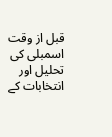قبل از وقت اسمبلی کی تحلیل اور انتخابات کے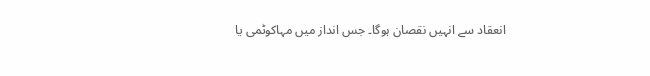انعقاد سے انہیں نقصان ہوگا۔ جس انداز میں مہاکوٹمی یا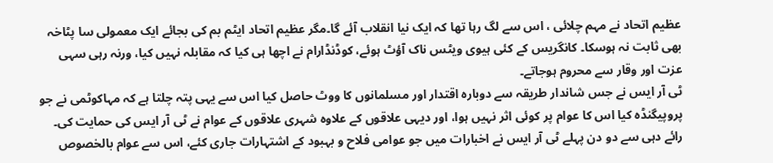عظیم اتحاد نے مہم چلائی ، اس سے لگ رہا تھا کہ ایک نیا انقلاب آئے گا۔مگر عظیم اتحاد ایٹم بم کی بجائے ایک معمولی سا پٹاخہ بھی ثابت نہ ہوسکا۔ کانگریس کے کئی ہیوی ویٹس ناک آؤٹ ہوئے، کوڈنڈارام نے اچھا ہی کیا کہ مقابلہ نہیں کیا، ورنہ رہی سہی عزت اور وقار سے محروم ہوجاتے۔
ٹی آر ایس نے جس شاندار طریقہ سے دوبارہ اقتدار اور مسلمانوں کا ووٹ حاصل کیا اس سے یہی پتہ چلتا ہے کہ مہاکوٹمی نے جو پروپیگنڈہ کیا اس کا عوام پر کوئی اثر نہیں ہوا، اور دیہی علاقوں کے علاوہ شہری علاقوں کے عوام نے ٹی آر ایس کی حمایت کی۔ رائے دہی سے دو دن پہلے ٹی آر ایس نے اخبارات میں جو عوامی فلاح و بہبود کے اشتہارات جاری کئے، اس سے عوام بالخصوص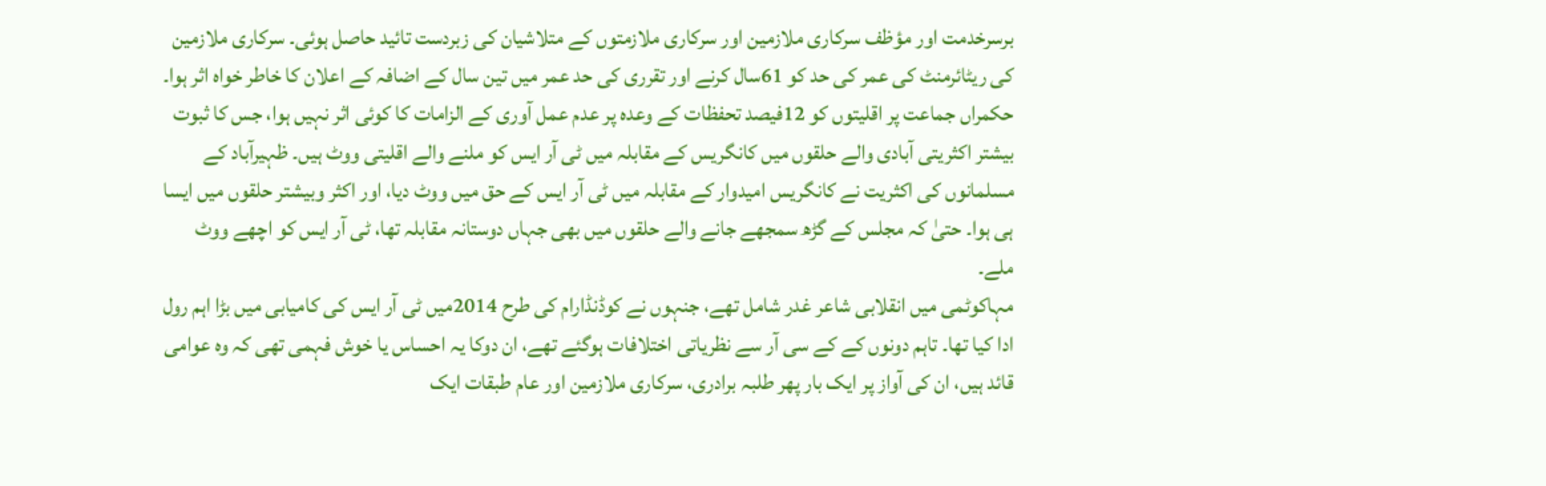برسرخدمت اور مؤظف سرکاری ملازمین اور سرکاری ملازمتوں کے متلاشیان کی زبردست تائید حاصل ہوئی۔ سرکاری ملازمین کی ریٹائرمنٹ کی عمر کی حد کو 61سال کرنے اور تقرری کی حد عمر میں تین سال کے اضافہ کے اعلان کا خاطر خواہ اثر ہوا۔ حکمراں جماعت پر اقلیتوں کو 12فیصد تحفظات کے وعدہ پر عدم عمل آوری کے الزامات کا کوئی اثر نہیں ہوا، جس کا ثبوت بیشتر اکثریتی آبادی والے حلقوں میں کانگریس کے مقابلہ میں ٹی آر ایس کو ملنے والے اقلیتی ووٹ ہیں۔ ظہیرآباد کے مسلمانوں کی اکثریت نے کانگریس امیدوار کے مقابلہ میں ٹی آر ایس کے حق میں ووٹ دیا، اور اکثر وبیشتر حلقوں میں ایسا ہی ہوا۔ حتیٰ کہ مجلس کے گڑھ سمجھے جانے والے حلقوں میں بھی جہاں دوستانہ مقابلہ تھا، ٹی آر ایس کو اچھے ووٹ ملے۔
مہاکوٹمی میں انقلابی شاعر غدر شامل تھے، جنہوں نے کوڈنڈارام کی طرح 2014میں ٹی آر ایس کی کامیابی میں بڑا اہم رول ادا کیا تھا۔ تاہم دونوں کے کے سی آر سے نظریاتی اختلافات ہوگئے تھے، ان دوکا یہ احساس یا خوش فہمی تھی کہ وہ عوامی قائد ہیں، ان کی آواز پر ایک بار پھر طلبہ برادری، سرکاری ملازمین اور عام طبقات ایک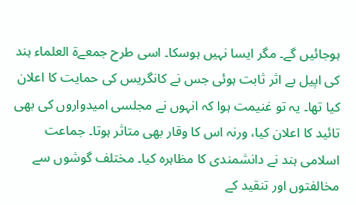ہوجائیں گے۔ مگر ایسا نہیں ہوسکا۔ اسی طرح جمعےۃ العلماء ہند کی اپیل بے اثر ثابت ہوئی جس نے کانگریس کی حمایت کا اعلان کیا تھا۔ یہ تو غنیمت ہوا کہ انہوں نے مجلسی امیدواروں کی بھی تائید کا اعلان کیا، ورنہ اس کا وقار بھی متاثر ہوتا۔ جماعت اسلامی ہند نے دانشمندی کا مظاہرہ کیا۔ مختلف گوشوں سے مخالفتوں اور تنقید کے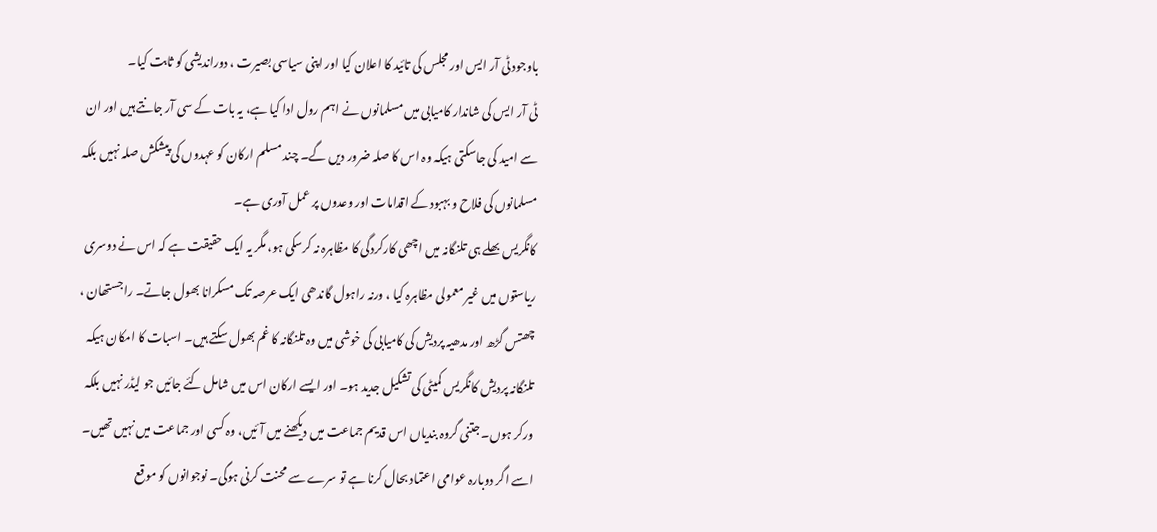باوجود ٹی آر ایس اور مجلس کی تائید کا اعلان کیا اور اپنی سیاسی بصیرت ، دوراندیشی کو ثابت کیا۔
ٹی آر ایس کی شاندار کامیابی میں مسلمانوں نے اہم رول ادا کیا ہے، یہ بات کے سی آر جانتے ہیں اور ان سے امید کی جاسکتی ہیکہ وہ اس کا صلہ ضرور دیں گے۔ چند مسلم ارکان کو عہدوں کی پیشکش صلہ نہیں بلکہ مسلمانوں کی فلاح و بہبود کے اقدامات اور وعدوں پر عمل آوری ہے۔
کانگریس بھلے ہی تلنگانہ میں اچھی کارکردگی کا مظاہرہ نہ کرسکی ہو، مگر یہ ایک حقیقت ہے کہ اس نے دوسری ریاستوں میں غیر معمولی مظاہرہ کیا ، ورنہ راہول گاندھی ایک عرصہ تک مسکرانا بھول جاتے۔ راجستھان ، چھتس گڑھ اور مدھیہ پردیش کی کامیابی کی خوشی میں وہ تلنگانہ کا غم بھول سکتے ہیں۔ اسبات کا امکان ہیکہ تلنگانہ پردیش کانگریس کمیٹی کی تشکیل جدید ہو۔ اور ایسے ارکان اس میں شامل کئے جائیں جو لیڈر نہیں بلکہ ورکر ہوں۔ جتنی گروہ بندیاں اس قدیم جماعت میں دیکھنے میں آئیں، وہ کسی اور جماعت میں نہیں تھیں۔ اسے اگر دوبارہ عوامی اعتماد بحال کرنا ہے تو سرے سے محنت کرنی ہوگی۔ نوجوانوں کو موقع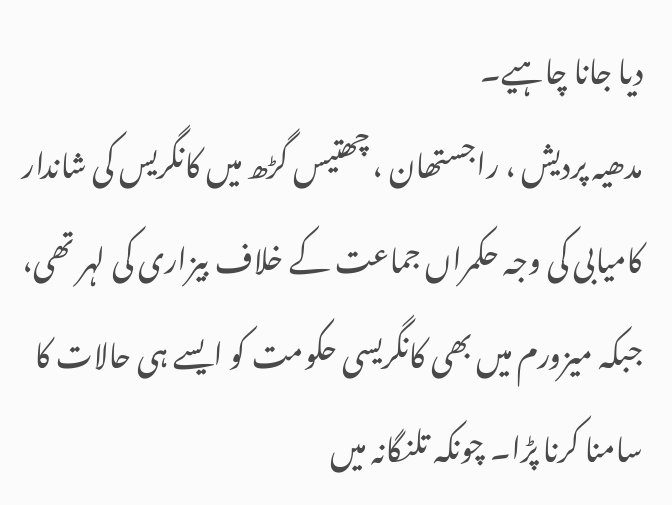دیا جانا چاہیے۔
مدھیہ پردیش ، راجستھان ، چھتیس گڑھ میں کانگریس کی شاندار کامیابی کی وجہ حکمراں جماعت کے خلاف بیزاری کی لہر تھی، جبکہ میزورم میں بھی کانگریسی حکومت کو ایسے ہی حالات کا سامنا کرنا پڑا۔ چونکہ تلنگانہ میں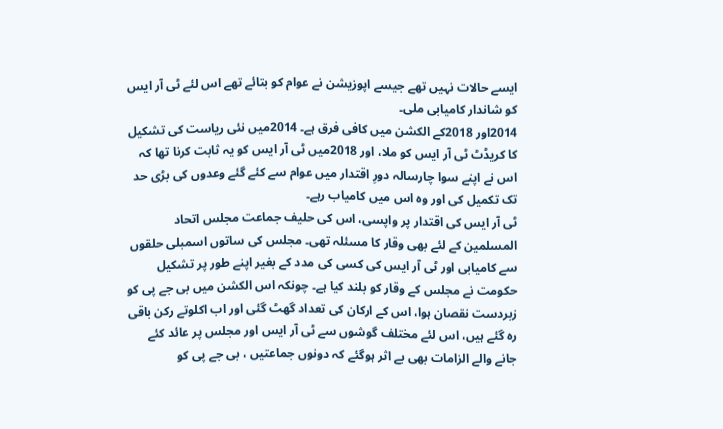ایسے حالات نہیں تھے جیسے اپوزیشن نے عوام کو بتائے تھے اس لئے ٹی آر ایس کو شاندار کامیابی ملی۔
2014اور 2018کے الکشن میں کافی فرق ہے۔ 2014میں نئی ریاست کی تشکیل کا کریڈٹ ٹی آر ایس کو ملا، اور 2018میں ٹی آر ایس کو یہ ثابت کرنا تھا کہ اس نے اپنے سوا چارسالہ دورِ اقتدار میں عوام سے کئے گئے وعدوں کی بڑی حد تک تکمیل کی اور وہ اس میں کامیاب رہے۔
ٹی آر ایس کی اقتدار پر واپسی، اس کی حلیف جماعت مجلس اتحاد المسلمین کے لئے بھی وقار کا مسئلہ تھی۔ مجلس کی ساتوں اسمبلی حلقوں سے کامیابی اور ٹی آر ایس کی کسی کی مدد کے بغیر اپنے طور پر تشکیل حکومت نے مجلس کے وقار کو بلند کیا ہے۔ چونکہ اس الکشن میں بی جے پی کو زبردست نقصان ہوا، اس کے ارکان کی تعداد گھٹ گئی اور اب اکلوتے رکن باقی رہ گئے ہیں، اس لئے مختلف گوشوں سے ٹی آر ایس اور مجلس پر عائد کئے جانے والے الزامات بھی بے اثر ہوگئے کہ دونوں جماعتیں ، بی جے پی کو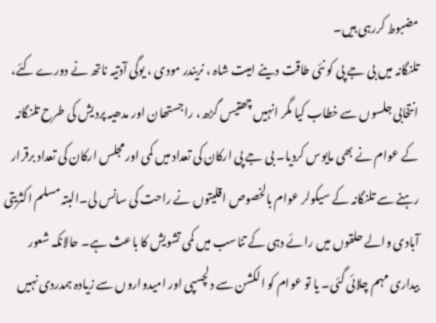مضبوط کررہی ہیں۔
تلنگانہ میں بی جے پی کو نئی طاقت دینے امیت شاہ ، نریندر مودی ، یوگی آدتیہ ناتھ نے دورے کئے، انتخابی جلسوں سے خطاب کیا مگر انہیں چھتیس گڑھ، راجستھان اور مدھیہ پردیش کی طرح تلنگانہ کے عوام نے بھی مایوس کردیا۔ بی جے پی ارکان کی تعداد میں کمی اور مجلس ارکان کی تعداد برقرار رہنے سے تلنگانہ کے سیکولر عوام بالخصوص اقلیتوں نے راحت کی سانس لی۔البتہ مسلم اکثریتی آبادی والے حلقوں میں رائے دہی کے تناسب میں کمی تشویش کا باعث ہے۔ حالانکہ شعور بیداری مہم چلائی گئی۔ یا تو عوام کو الکشن سے دلچسپی اور امیدواروں سے زیادہ ہمدردی نہیں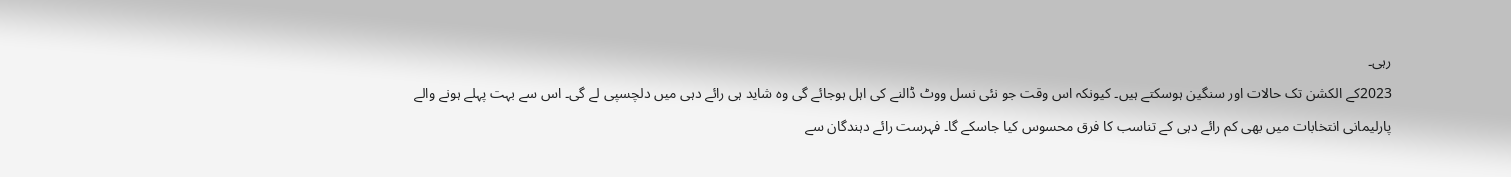رہی۔
2023کے الکشن تک حالات اور سنگین ہوسکتے ہیں۔ کیونکہ اس وقت جو نئی نسل ووٹ ڈالنے کی اہل ہوجائے گی وہ شاید ہی رائے دہی میں دلچسپی لے گی۔ اس سے بہت پہلے ہونے والے پارلیمانی انتخابات میں بھی کم رائے دہی کے تناسب کا فرق محسوس کیا جاسکے گا۔ فہرست رائے دہندگان سے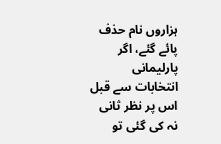ہزاروں نام حذف پائے گئے، اگر پارلیمانی انتخابات سے قبل اس پر نظر ثانی نہ کی گئی تو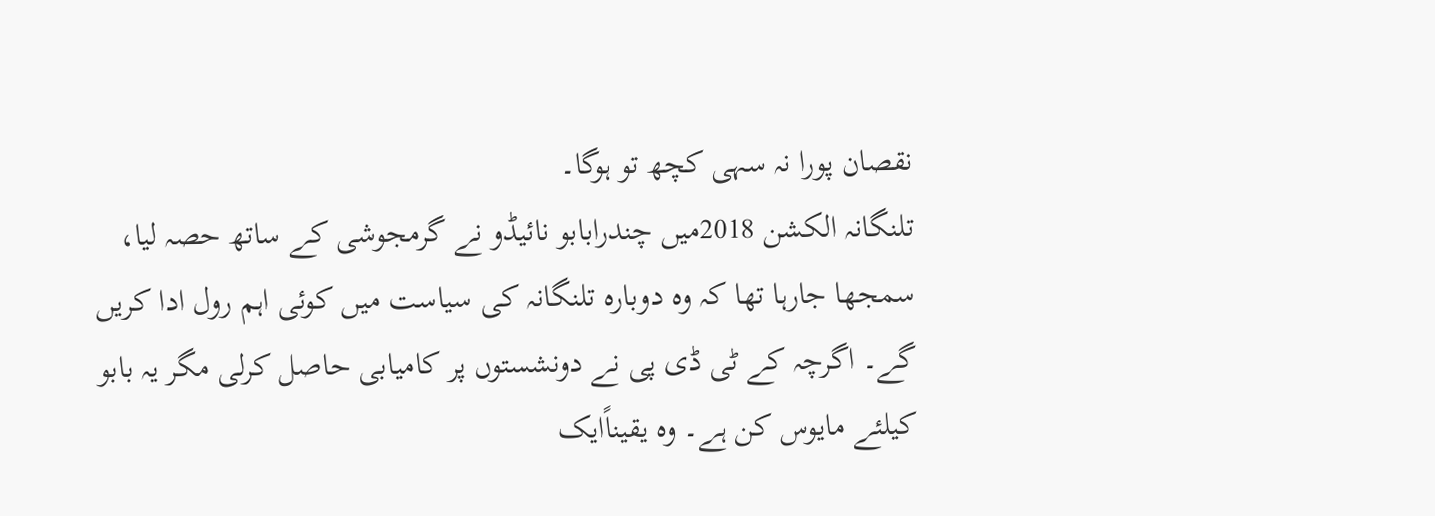نقصان پورا نہ سہی کچھ تو ہوگا۔
تلنگانہ الکشن 2018میں چندرابابو نائیڈو نے گرمجوشی کے ساتھ حصہ لیا، سمجھا جارہا تھا کہ وہ دوبارہ تلنگانہ کی سیاست میں کوئی اہم رول ادا کریں گے۔ اگرچہ کے ٹی ڈی پی نے دونشستوں پر کامیابی حاصل کرلی مگر یہ بابو کیلئے مایوس کن ہے۔ وہ یقیناًایک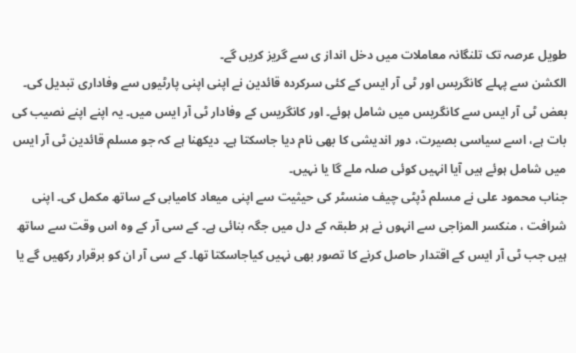طویل عرصہ تک تلنگانہ معاملات میں دخل انداز ی سے گریز کریں گے۔
الکشن سے پہلے کانگریس اور ٹی آر ایس کے کئی سرکردہ قائدین نے اپنی اپنی پارٹیوں سے وفاداری تبدیل کی۔ بعض ٹی آر ایس سے کانگریس میں شامل ہوئے۔ اور کانگریس کے وفادار ٹی آر ایس میں۔ یہ اپنے اپنے نصیب کی بات ہے، اسے سیاسی بصیرت، دور اندیشی کا بھی نام دیا جاسکتا ہے۔ دیکھنا ہے کہ جو مسلم قائدین ٹی آر ایس میں شامل ہوئے ہیں آیا انہیں کوئی صلہ ملے گا یا نہیں۔
جناب محمود علی نے مسلم ڈپٹی چیف منسٹر کی حیثیت سے اپنی میعاد کامیابی کے ساتھ مکمل کی۔ اپنی شرافت ، منکسر المزاجی سے انہوں نے ہر طبقہ کے دل میں جگہ بنائی ہے۔ کے سی آر کے وہ اس وقت سے ساتھ ہیں جب ٹی آر ایس کے اقتدار حاصل کرنے کا تصور بھی نہیں کیاجاسکتا تھا۔ کے سی آر ان کو برقرار رکھیں گے یا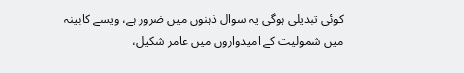کوئی تبدیلی ہوگی یہ سوال ذہنوں میں ضرور ہے، ویسے کابینہ میں شمولیت کے امیدواروں میں عامر شکیل،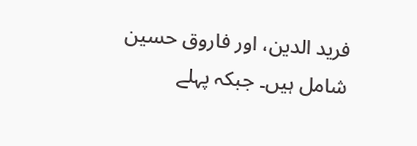فرید الدین، اور فاروق حسین شامل ہیں۔ جبکہ پہلے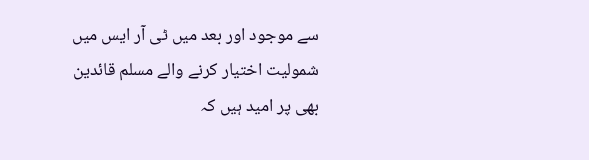سے موجود اور بعد میں ٹی آر ایس میں شمولیت اختیار کرنے والے مسلم قائدین بھی پر امید ہیں کہ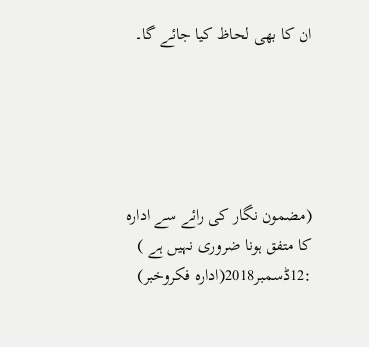ان کا بھی لحاظ کیا جائے گا۔





(مضمون نگار کی رائے سے ادارہ کا متفق ہونا ضروری نہیں ہے )
:12ڈسمبر2018(ادارہ فکروخبر)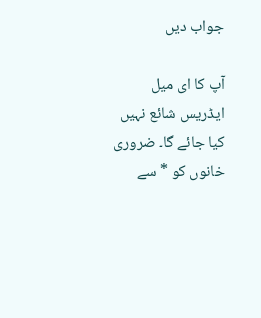جواب دیں

آپ کا ای میل ایڈریس شائع نہیں کیا جائے گا۔ ضروری خانوں کو * سے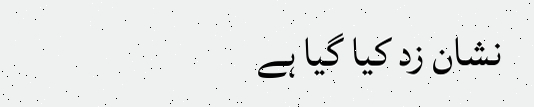نشان زد کیا گیا ہے